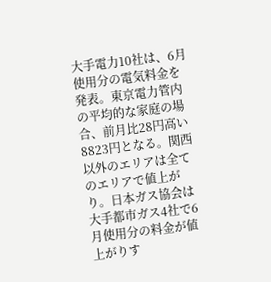大手電力10社は、6月使用分の電気料金を発表。東京電力管内の平均的な家庭の場合、前月比28円高い8823円となる。関西以外のエリアは全てのエリアで値上がり。日本ガス協会は大手都市ガス4社で6月使用分の料金が値上がりす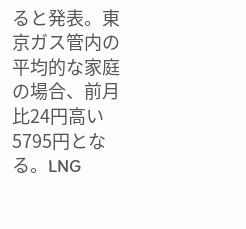ると発表。東京ガス管内の平均的な家庭の場合、前月比24円高い5795円となる。LNG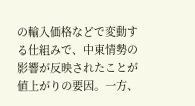の輸入価格などで変動する仕組みで、中東情勢の影響が反映されたことが値上がりの要因。一方、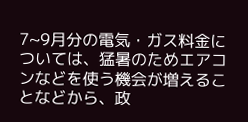7~9月分の電気・ガス料金については、猛暑のためエアコンなどを使う機会が増えることなどから、政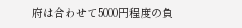府は合わせて5000円程度の負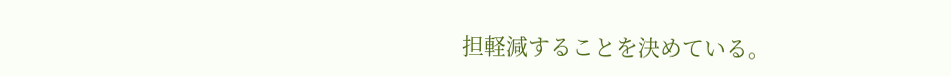担軽減することを決めている。